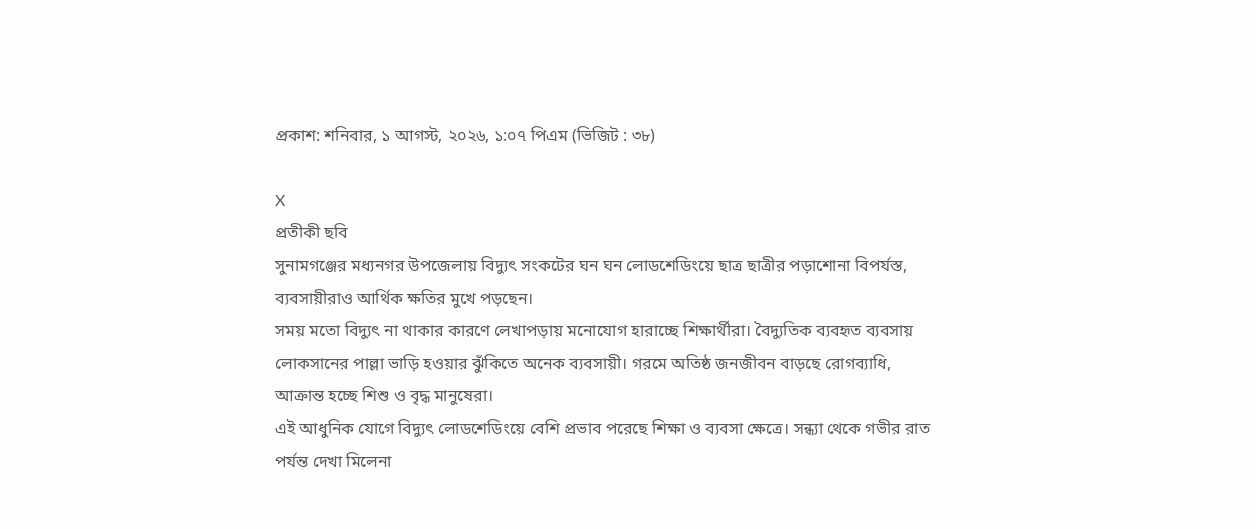প্রকাশ: শনিবার, ১ আগস্ট, ২০২৬, ১:০৭ পিএম (ভিজিট : ৩৮)

X
প্রতীকী ছবি
সুনামগঞ্জের মধ্যনগর উপজেলায় বিদ্যুৎ সংকটের ঘন ঘন লোডশেডিংয়ে ছাত্র ছাত্রীর পড়াশোনা বিপর্যস্ত, ব্যবসায়ীরাও আর্থিক ক্ষতির মুখে পড়ছেন।
সময় মতো বিদ্যুৎ না থাকার কারণে লেখাপড়ায় মনোযোগ হারাচ্ছে শিক্ষার্থীরা। বৈদ্যুতিক ব্যবহৃত ব্যবসায় লোকসানের পাল্লা ভাড়ি হওয়ার ঝুঁকিতে অনেক ব্যবসায়ী। গরমে অতিষ্ঠ জনজীবন বাড়ছে রোগব্যাধি, আক্রান্ত হচ্ছে শিশু ও বৃদ্ধ মানুষেরা।
এই আধুনিক যোগে বিদ্যুৎ লোডশেডিংয়ে বেশি প্রভাব পরেছে শিক্ষা ও ব্যবসা ক্ষেত্রে। সন্ধ্যা থেকে গভীর রাত পর্যন্ত দেখা মিলেনা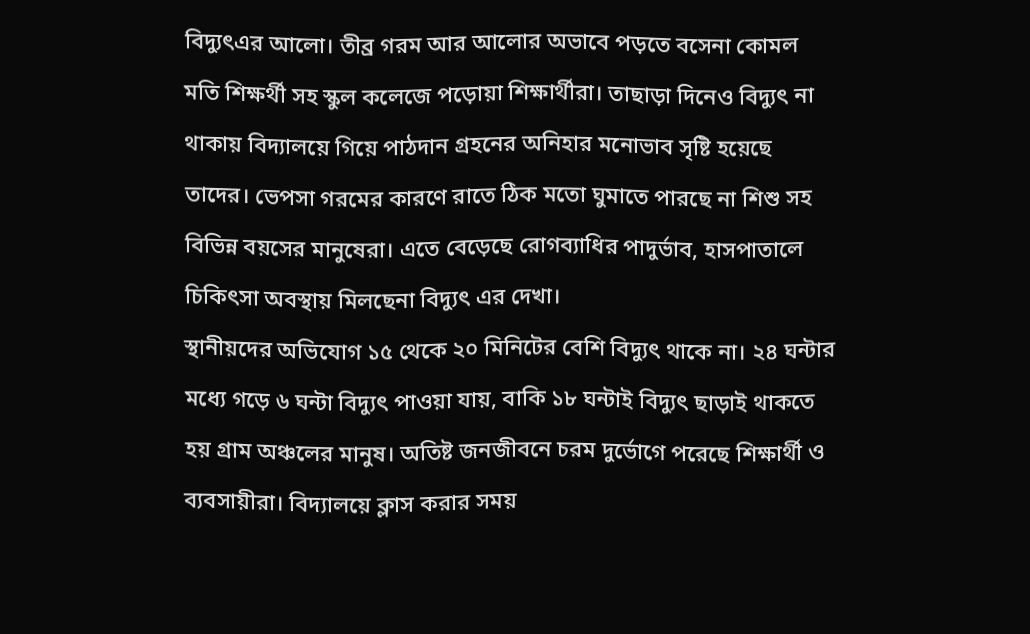বিদ্যুৎএর আলো। তীব্র গরম আর আলোর অভাবে পড়তে বসেনা কোমল মতি শিক্ষর্থী সহ স্কুল কলেজে পড়োয়া শিক্ষার্থীরা। তাছাড়া দিনেও বিদ্যুৎ না থাকায় বিদ্যালয়ে গিয়ে পাঠদান গ্রহনের অনিহার মনোভাব সৃষ্টি হয়েছে তাদের। ভেপসা গরমের কারণে রাতে ঠিক মতো ঘুমাতে পারছে না শিশু সহ বিভিন্ন বয়সের মানুষেরা। এতে বেড়েছে রোগব্যাধির পাদুর্ভাব, হাসপাতালে চিকিৎসা অবস্থায় মিলছেনা বিদ্যুৎ এর দেখা।
স্থানীয়দের অভিযোগ ১৫ থেকে ২০ মিনিটের বেশি বিদ্যুৎ থাকে না। ২৪ ঘন্টার মধ্যে গড়ে ৬ ঘন্টা বিদ্যুৎ পাওয়া যায়, বাকি ১৮ ঘন্টাই বিদ্যুৎ ছাড়াই থাকতে হয় গ্রাম অঞ্চলের মানুষ। অতিষ্ট জনজীবনে চরম দুর্ভোগে পরেছে শিক্ষার্থী ও ব্যবসায়ীরা। বিদ্যালয়ে ক্লাস করার সময়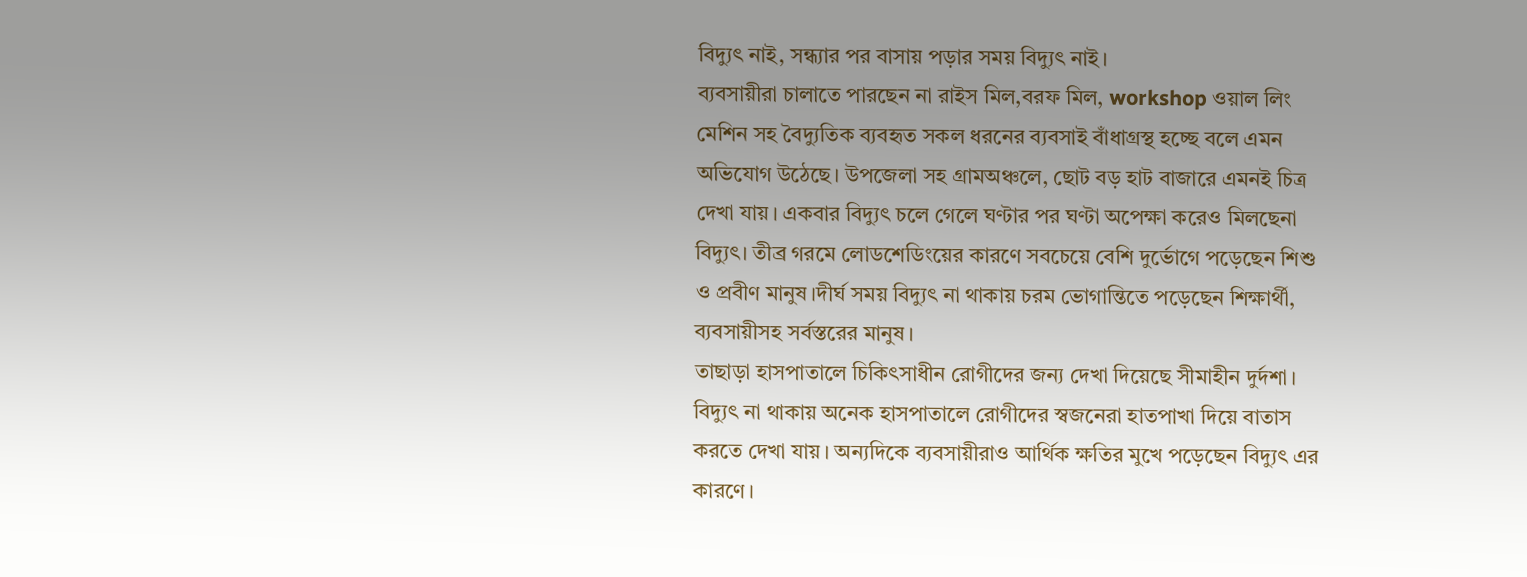বিদ্যুৎ নাই, সন্ধ্যার পর বাসায় পড়ার সময় বিদ্যুৎ নাই।
ব্যবসায়ীরা চালাতে পারছেন না রাইস মিল,বরফ মিল, workshop ওয়াল লিং মেশিন সহ বৈদ্যুতিক ব্যবহৃত সকল ধরনের ব্যবসাই বাঁধাগ্রস্থ হচ্ছে বলে এমন অভিযোগ উঠেছে। উপজেলা সহ গ্রামঅঞ্চলে, ছোট বড় হাট বাজারে এমনই চিত্র দেখা যায়। একবার বিদ্যুৎ চলে গেলে ঘণ্টার পর ঘণ্টা অপেক্ষা করেও মিলছেনা বিদ্যুৎ। তীব্র গরমে লোডশেডিংয়ের কারণে সবচেয়ে বেশি দুর্ভোগে পড়েছেন শিশু ও প্রবীণ মানুষ।দীর্ঘ সময় বিদ্যুৎ না থাকায় চরম ভোগান্তিতে পড়েছেন শিক্ষার্থী, ব্যবসায়ীসহ সর্বস্তরের মানুষ।
তাছাড়া হাসপাতালে চিকিৎসাধীন রোগীদের জন্য দেখা দিয়েছে সীমাহীন দুর্দশা। বিদ্যুৎ না থাকায় অনেক হাসপাতালে রোগীদের স্বজনেরা হাতপাখা দিয়ে বাতাস করতে দেখা যায়। অন্যদিকে ব্যবসায়ীরাও আর্থিক ক্ষতির মুখে পড়েছেন বিদ্যুৎ এর কারণে।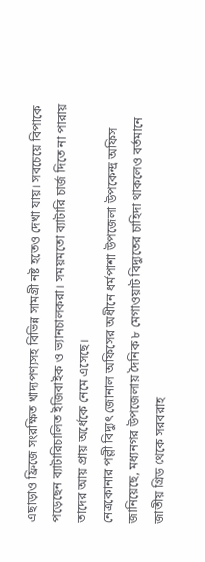এছাড়াও ফ্রিজে সংরক্ষিত খাদ্যপণ্যসহ বিভিন্ন সামগ্রী নষ্ট হতেও দেখা যায়। সবচেয়ে বিপাকে পড়েছেন ব্যাটারিচালিত ইজিবাইক ও ভ্যানচালকরা। সময়মতো ব্যাটারি চার্জ দিতে না পারায় তাদের আয় প্রায় অর্ধেকে নেমে এসেছে।
নেত্রকোনার পল্লী বিদ্যুৎ জোনাল অফিসের অধীনে ধর্মপাশা উপজেলা উপকেন্দ্র অফিস জানিয়েছে, মধ্যনগর উপজেলায় দৈনিক ৮ মেগাওয়াট বিদ্যুতের চাহিদা থাকলেও বর্তমানে জাতীয় গ্রিড থেকে সরবরাহ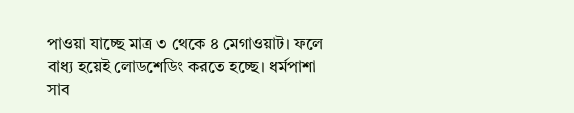পাওয়া যাচ্ছে মাত্র ৩ থেকে ৪ মেগাওয়াট। ফলে বাধ্য হয়েই লোডশেডিং করতে হচ্ছে। ধর্মপাশা সাব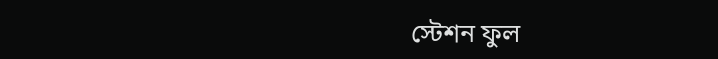স্টেশন ফুল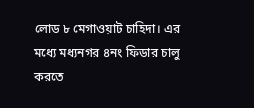লোড ৮ মেগাওয়াট চাহিদা। এর মধ্যে মধ্যনগর ৪নং ফিডার চালু করতে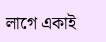লাগে একাই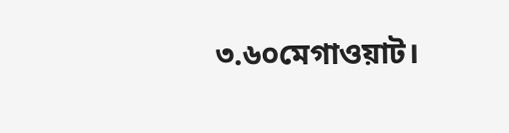৩.৬০মেগাওয়াট।